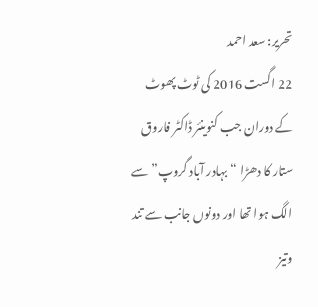تحریر: سعد احمد
22 اگست 2016 کی ٹوٹ پھوٹ کے دوران جب کنوینئر ڈاکٹر فاروق ستار کا دھڑا “بہادر آباد گروپ” سے الگ ہوا تھا اور دونوں جانب سے تند وتیز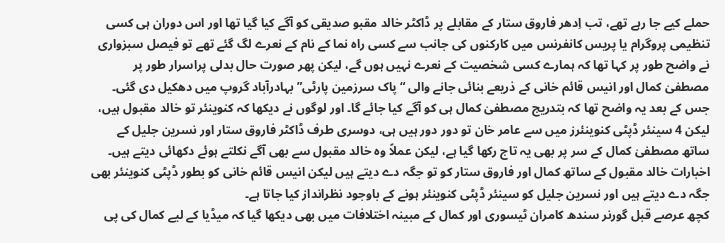حملے کیے جا رہے تھے، تب اِدھر فاروق ستار کے مقابلے پر ڈاکٹر خالد مقبو صدیقی کو آگے کیا گیا تھا اور اس دوران ہی کسی تنظیمی پروگرام یا پریس کانفرنس میں کارکنوں کی جانب سے کسی راہ نما کے نام کے نعرے لگ گئے تھے تو فیصل سبزواری نے واضح طور پر کہا تھا کہ ہمارے کسی شخصیت کے نعرے نہیں ہوں گے، لیکن پھر صورت حال بدلی پراسرار طور پر مصطفیٰ کمال اور انیس قائم خانی کے ذریعے بنائی جانے والی “پاک سرزمین پارٹی” بہادرآباد گروپ میں دھکیل دی گئی۔ جس کے بعد یہ واضح تھا کہ بتدریج مصطفیٰ کمال ہی کو آگے کیا جائے گا۔ اور لوگوں نے دیکھا کہ کنوینئر تو خالد مقبول ہیں، لیکن 4 سینئر ڈپٹی کنوینئرز میں سے عامر خان تو دور دور ہیں ہی، دوسری طرف ڈاکٹر فاروق ستار اور نسرین جلیل کے ساتھ مصطفیٰ کمال کے سر پر بھی یہ تاج رکھا گیا ہے، لیکن عملاً وہ خالد مقبول سے بھی آگے نکلتے ہوئے دکھائی دیتے ہیں۔ اخبارات خالد مقبول کے ساتھ کمال اور فاروق ستار کو تو جگہ دے دیتے ہیں لیکن انیس قائم خانی کو بطور ڈپٹی کنوینئر بھی جگہ دے دیتے ہیں اور نسرین جلیل کو سینئر ڈپٹی کنوینئر ہونے کے باوجود نظرانداز کیا جاتا ہے۔
کچھ عرصے قبل گورنر سندھ کامران ٹیسوری اور کمال کے مبینہ اختلافات میں بھی دیکھا گیا کہ میڈیا کے لیے کمال کی پی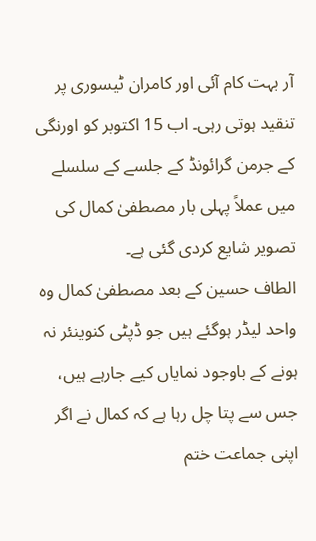آر بہت کام آئی اور کامران ٹیسوری پر تنقید ہوتی رہی۔ اب 15 اکتوبر کو اورنگی کے جرمن گرائونڈ کے جلسے کے سلسلے میں عملاً پہلی بار مصطفیٰ کمال کی تصویر شایع کردی گئی ہے۔
الطاف حسین کے بعد مصطفیٰ کمال وہ واحد لیڈر ہوگئے ہیں جو ڈپٹی کنوینئر نہ ہونے کے باوجود نمایاں کیے جارہے ہیں، جس سے پتا چل رہا ہے کہ کمال نے اگر اپنی جماعت ختم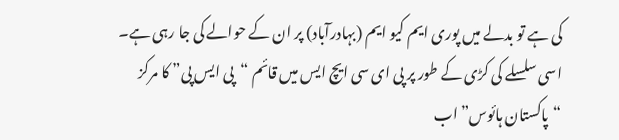کی ہے تو بدلے میں پوری ایم کیو ایم (بہادرآباد) پر ان کے حوالے کی جا رہی ہے۔
اسی سلسلے کی کڑی کے طور پر پی ای سی ایچ ایس میں قائم “پی ایس پی” کا مرکز “پاکستان ہائوس” اب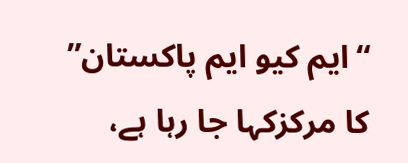“ایم کیو ایم پاکستان” کا مرکزکہا جا رہا ہے،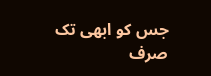جس کو ابھی تک صرف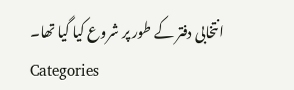انتخابی دفتر کے طور پر شروع کیا گیا تھا۔
Categories